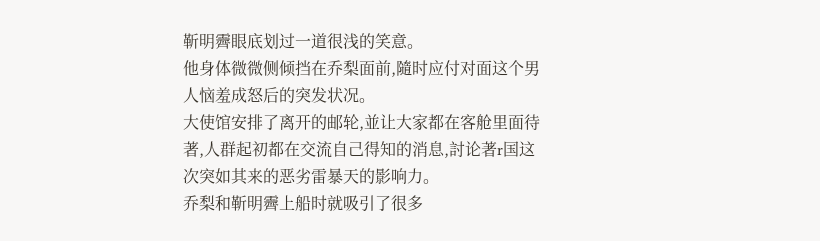靳明霽眼底划过一道很浅的笑意。
他身体微微侧倾挡在乔梨面前,隨时应付对面这个男人恼羞成怒后的突发状况。
大使馆安排了离开的邮轮,並让大家都在客舱里面待著,人群起初都在交流自己得知的消息,討论著r国这次突如其来的恶劣雷暴天的影响力。
乔梨和靳明霽上船时就吸引了很多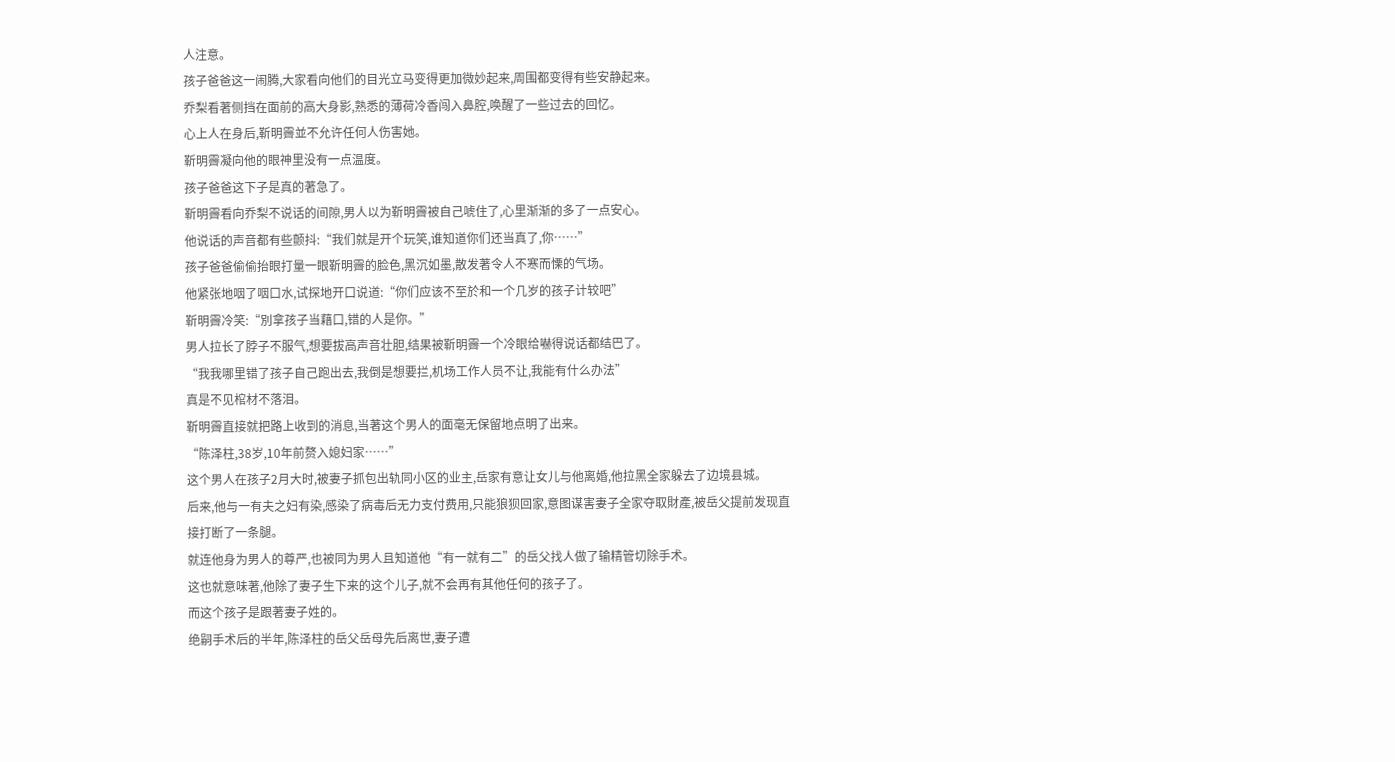人注意。
孩子爸爸这一闹腾,大家看向他们的目光立马变得更加微妙起来,周围都变得有些安静起来。
乔梨看著侧挡在面前的高大身影,熟悉的薄荷冷香闯入鼻腔,唤醒了一些过去的回忆。
心上人在身后,靳明霽並不允许任何人伤害她。
靳明霽凝向他的眼神里没有一点温度。
孩子爸爸这下子是真的著急了。
靳明霽看向乔梨不说话的间隙,男人以为靳明霽被自己唬住了,心里渐渐的多了一点安心。
他说话的声音都有些颤抖:“我们就是开个玩笑,谁知道你们还当真了,你……”
孩子爸爸偷偷抬眼打量一眼靳明霽的脸色,黑沉如墨,散发著令人不寒而慄的气场。
他紧张地咽了咽口水,试探地开口说道:“你们应该不至於和一个几岁的孩子计较吧”
靳明霽冷笑:“別拿孩子当藉口,错的人是你。”
男人拉长了脖子不服气,想要拔高声音壮胆,结果被靳明霽一个冷眼给嚇得说话都结巴了。
“我我哪里错了孩子自己跑出去,我倒是想要拦,机场工作人员不让,我能有什么办法”
真是不见棺材不落泪。
靳明霽直接就把路上收到的消息,当著这个男人的面毫无保留地点明了出来。
“陈泽柱,38岁,10年前赘入媳妇家……”
这个男人在孩子2月大时,被妻子抓包出轨同小区的业主,岳家有意让女儿与他离婚,他拉黑全家躲去了边境县城。
后来,他与一有夫之妇有染,感染了病毒后无力支付费用,只能狼狈回家,意图谋害妻子全家夺取財產,被岳父提前发现直接打断了一条腿。
就连他身为男人的尊严,也被同为男人且知道他“有一就有二”的岳父找人做了输精管切除手术。
这也就意味著,他除了妻子生下来的这个儿子,就不会再有其他任何的孩子了。
而这个孩子是跟著妻子姓的。
绝嗣手术后的半年,陈泽柱的岳父岳母先后离世,妻子遭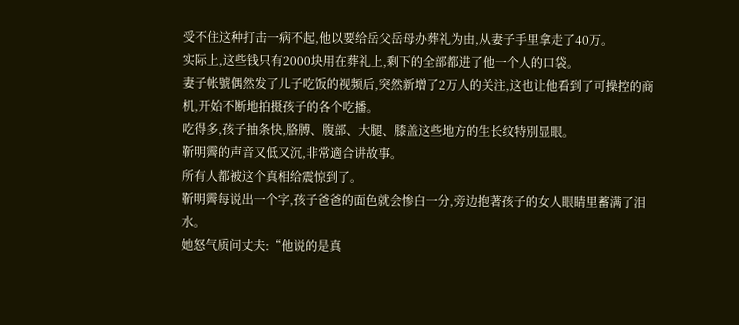受不住这种打击一病不起,他以要给岳父岳母办葬礼为由,从妻子手里拿走了40万。
实际上,这些钱只有2000块用在葬礼上,剩下的全部都进了他一个人的口袋。
妻子帐號偶然发了儿子吃饭的视频后,突然新增了2万人的关注,这也让他看到了可操控的商机,开始不断地拍摄孩子的各个吃播。
吃得多,孩子抽条快,胳膊、腹部、大腿、膝盖这些地方的生长纹特別显眼。
靳明霽的声音又低又沉,非常適合讲故事。
所有人都被这个真相给震惊到了。
靳明霽每说出一个字,孩子爸爸的面色就会惨白一分,旁边抱著孩子的女人眼睛里蓄满了泪水。
她怒气质问丈夫:“他说的是真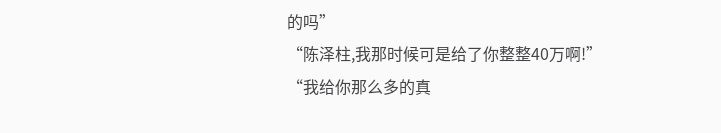的吗”
“陈泽柱,我那时候可是给了你整整40万啊!”
“我给你那么多的真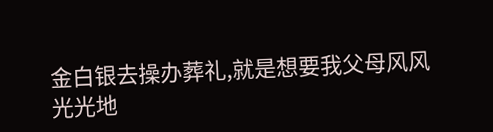金白银去操办葬礼,就是想要我父母风风光光地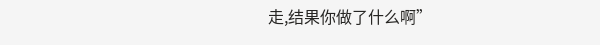走,结果你做了什么啊”